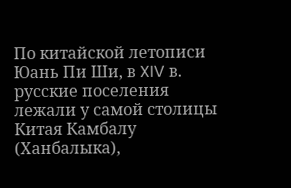По китайской летописи Юань Пи Ши, в XIV в. русские поселения лежали у самой столицы Китая Камбалу (Ханбалыка),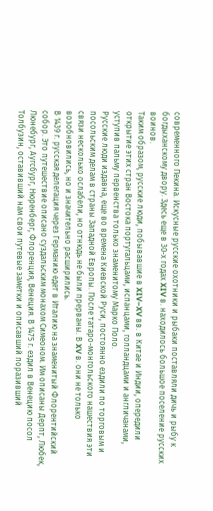современного Пекина. Искусные русские охотники и рыбаки поставляли дичь и рыбу к богдыханскому двору. Здесь еще в 30-х годах XIV в. находилось большое поселение русских воинов.
Таким образом, русские люди, побывавшие в XIV–XV вв. в Китае и Индии, опередили открытие этих стран Востока португальцами, испанцами, голландцами и англичанами, уступив пальму первенства только знаменитому Марко Поло.
Русские люди издавна, еще во времена Киевской Руси, постоянно ездили по торговым и посольским делам в страны Западной Европы. После татаро-монгольского нашествия эти связи несколько ослабели, но отнюдь не были прерваны. В XV в. они не только возобновились, но и значительно расширились.
В 1439 г. русская делегация через Германию едет в Италию на знаменитый Флорентийский собор. Это путешествие описано суздальским монахом Симеоном. Им описаны Дерпт, Любек, Люнебург, Аугсбург, Нюренберг, Флоренция, Венеция. В 1475 г. ездил в Венецию посол Толбузин, оставивший нам свои путевые заметки и описавший поразивший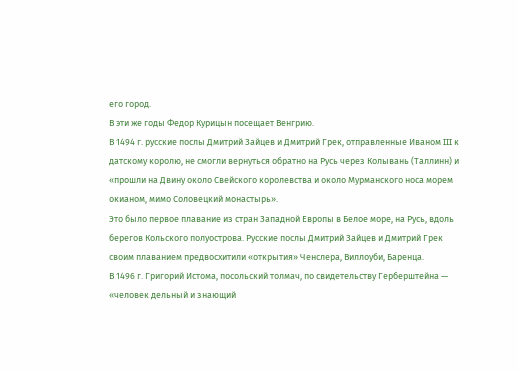его город.
В эти же годы Федор Курицын посещает Венгрию.
В 1494 г. русские послы Дмитрий Зайцев и Дмитрий Грек, отправленные Иваном III к датскому королю, не смогли вернуться обратно на Русь через Колывань (Таллинн) и «прошли на Двину около Свейского королевства и около Мурманского носа морем окианом, мимо Соловецкий монастырь».
Это было первое плавание из стран Западной Европы в Белое море, на Русь, вдоль берегов Кольского полуострова. Русские послы Дмитрий Зайцев и Дмитрий Грек своим плаванием предвосхитили «открытия» Ченслера, Виллоуби, Баренца.
В 1496 г. Григорий Истома, посольский толмач, по свидетельству Герберштейна — «человек дельный и знающий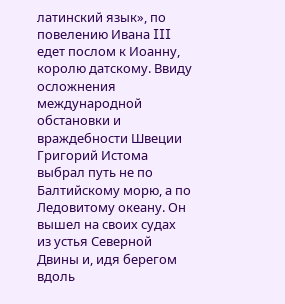латинский язык», по повелению Ивана III едет послом к Иоанну, королю датскому. Ввиду осложнения международной обстановки и враждебности Швеции Григорий Истома выбрал путь не по Балтийскому морю, а по Ледовитому океану. Он вышел на своих судах из устья Северной Двины и, идя берегом вдоль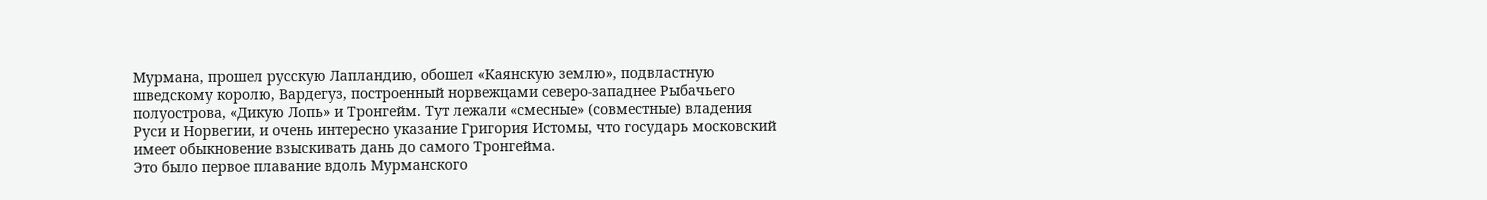Мурмана, прошел русскую Лапландию, обошел «Каянскую землю», подвластную шведскому королю, Вардегуз, построенный норвежцами северо-западнее Рыбачьего полуострова, «Дикую Лопь» и Тронгейм. Тут лежали «смесные» (совместные) владения Руси и Норвегии, и очень интересно указание Григория Истомы, что государь московский имеет обыкновение взыскивать дань до самого Тронгейма.
Это было первое плавание вдоль Мурманского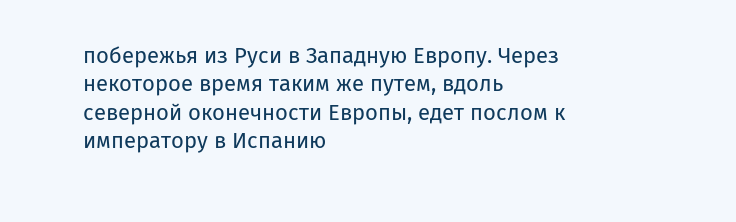побережья из Руси в Западную Европу. Через некоторое время таким же путем, вдоль северной оконечности Европы, едет послом к императору в Испанию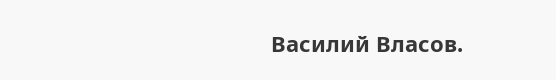Василий Власов.